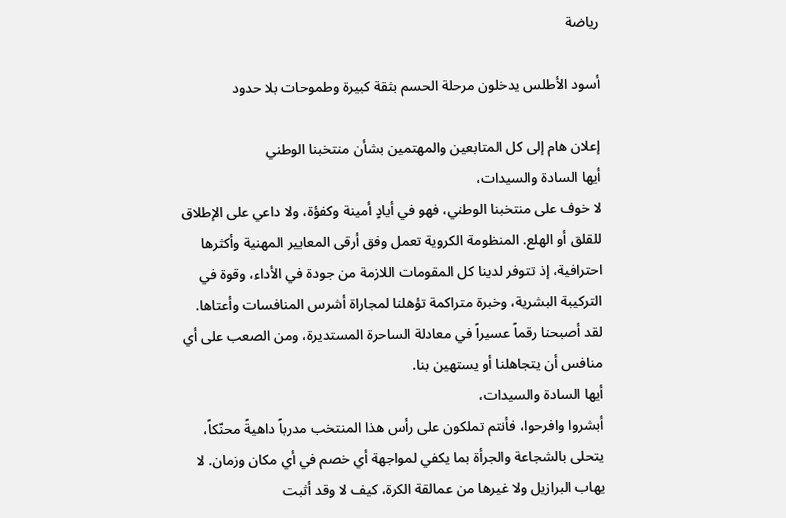رياضة

أسود الأطلس يدخلون مرحلة الحسم بثقة كبيرة وطموحات بلا حدود

إعلان هام إلى كل المتابعين والمهتمين بشأن منتخبنا الوطني
أيها السادة والسيدات،
لا خوف على منتخبنا الوطني، فهو في أيادٍ أمينة وكفؤة، ولا داعي على الإطلاق للقلق أو الهلع. المنظومة الكروية تعمل وفق أرقى المعايير المهنية وأكثرها احترافية، إذ تتوفر لدينا كل المقومات اللازمة من جودة في الأداء، وقوة في التركيبة البشرية، وخبرة متراكمة تؤهلنا لمجاراة أشرس المنافسات وأعتاها. لقد أصبحنا رقماً عسيراً في معادلة الساحرة المستديرة، ومن الصعب على أي منافس أن يتجاهلنا أو يستهين بنا.
أيها السادة والسيدات،
أبشروا وافرحوا، فأنتم تملكون على رأس هذا المنتخب مدرباً داهيةً محنّكاً، يتحلى بالشجاعة والجرأة بما يكفي لمواجهة أي خصم في أي مكان وزمان. لا يهاب البرازيل ولا غيرها من عمالقة الكرة، كيف لا وقد أثبت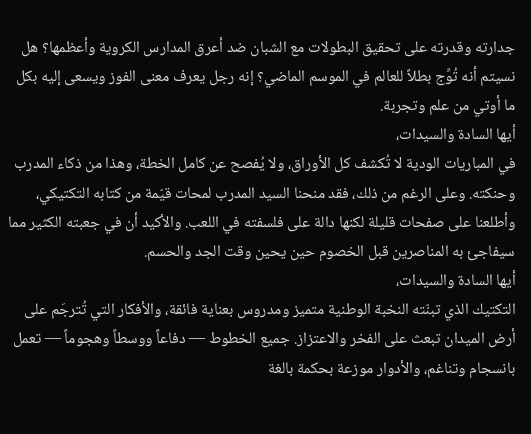جدارته وقدرته على تحقيق البطولات مع الشبان ضد أعرق المدارس الكروية وأعظمها؟ هل نسيتم أنه تُوِّج بطلاً للعالم في الموسم الماضي؟ إنه رجل يعرف معنى الفوز ويسعى إليه بكل ما أوتي من علم وتجربة.
أيها السادة والسيدات،
في المباريات الودية لا تُكشف كل الأوراق، ولا يُفصح عن كامل الخطة، وهذا من ذكاء المدرب وحنكته. وعلى الرغم من ذلك، فقد منحنا السيد المدرب لمحات قيّمة من كتابه التكتيكي، وأطلعنا على صفحات قليلة لكنها دالة على فلسفته في اللعب. والأكيد أن في جعبته الكثير مما سيفاجئ به المناصرين قبل الخصوم حين يحين وقت الجد والحسم.
أيها السادة والسيدات،
التكتيك الذي تبنّته النخبة الوطنية متميز ومدروس بعناية فائقة، والأفكار التي تُترجَم على أرض الميدان تبعث على الفخر والاعتزاز. جميع الخطوط — دفاعاً ووسطاً وهجوماً — تعمل بانسجام وتناغم، والأدوار موزعة بحكمة بالغة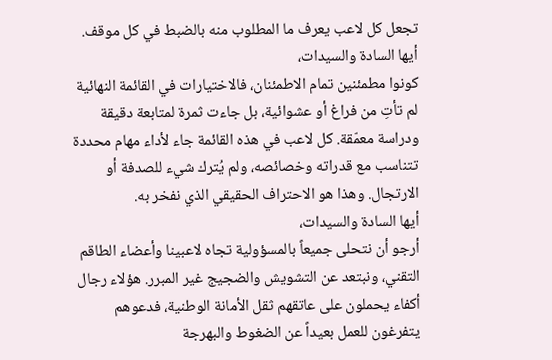تجعل كل لاعب يعرف ما المطلوب منه بالضبط في كل موقف.
أيها السادة والسيدات،
كونوا مطمئنين تمام الاطمئنان، فالاختيارات في القائمة النهائية لم تأتِ من فراغ أو عشوائية، بل جاءت ثمرة لمتابعة دقيقة ودراسة معمّقة. كل لاعب في هذه القائمة جاء لأداء مهام محددة تتناسب مع قدراته وخصائصه، ولم يُترك شيء للصدفة أو الارتجال. وهذا هو الاحتراف الحقيقي الذي نفخر به.
أيها السادة والسيدات،
أرجو أن نتحلى جميعاً بالمسؤولية تجاه لاعبينا وأعضاء الطاقم التقني، ونبتعد عن التشويش والضجيج غير المبرر. هؤلاء رجال أكفاء يحملون على عاتقهم ثقل الأمانة الوطنية، فدعوهم يتفرغون للعمل بعيداً عن الضغوط والبهرجة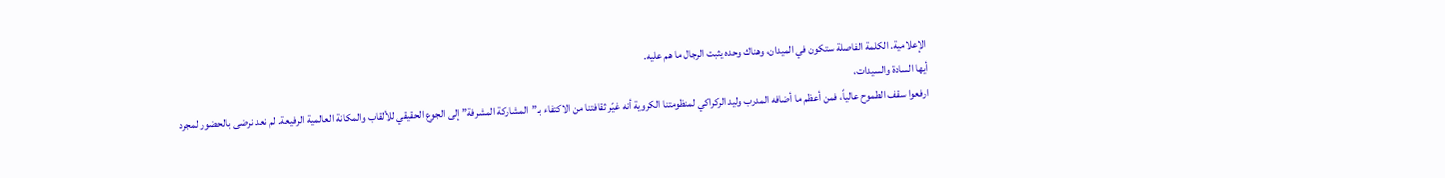الإعلامية. الكلمة الفاصلة ستكون في الميدان، وهناك وحده يثبت الرجال ما هم عليه.
أيها السادة والسيدات،
ارفعوا سقف الطموح عالياً، فمن أعظم ما أضافه المدرب وليد الركراكي لمنظومتنا الكروية أنه غيّر ثقافتنا من الاكتفاء بـ”المشاركة المشرفة” إلى الجوع الحقيقي للألقاب والمكانة العالمية الرفيعة. لم نعد نرضى بالحضور لمجرد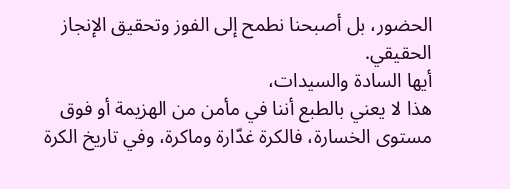الحضور، بل أصبحنا نطمح إلى الفوز وتحقيق الإنجاز الحقيقي.
أيها السادة والسيدات،
هذا لا يعني بالطبع أننا في مأمن من الهزيمة أو فوق مستوى الخسارة، فالكرة غدّارة وماكرة، وفي تاريخ الكرة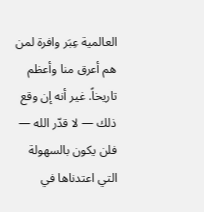العالمية عِبَر وافرة لمن هم أعرق منا وأعظم تاريخاً. غير أنه إن وقع ذلك — لا قدّر الله — فلن يكون بالسهولة التي اعتدناها في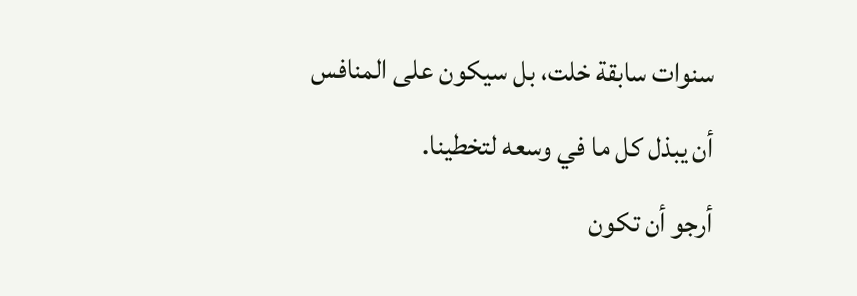سنوات سابقة خلت، بل سيكون على المنافس أن يبذل كل ما في وسعه لتخطينا.
أرجو أن تكون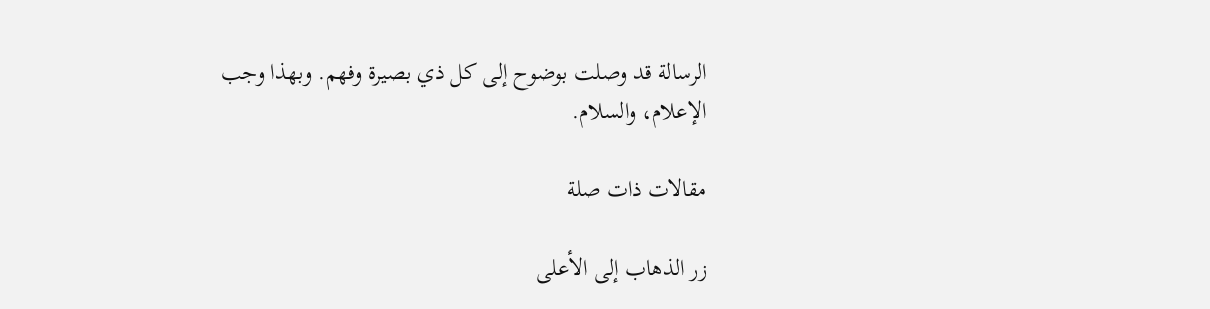الرسالة قد وصلت بوضوح إلى كل ذي بصيرة وفهم. وبهذا وجب الإعلام، والسلام.

مقالات ذات صلة

زر الذهاب إلى الأعلى